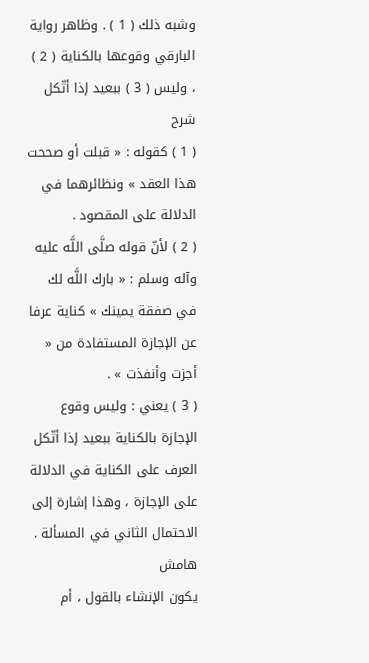وشبه ذلك ( 1 ) . وظاهر رواية البارقي وقوعها بالكناية ( 2 ) ، وليس ( 3 ) ببعيد إذا أتّكل
شرح
( 1 ) كقوله : « قبلت أو صححت هذا العقد » ونظائرهما في الدلالة على المقصود .
( 2 ) لأنّ قوله صلَّى اللَّه عليه وآله وسلم : « بارك اللَّه لك في صفقة يمينك » كناية عرفا عن الإجازة المستفادة من « أجزت وأنفذت » .
( 3 ) يعني : وليس وقوع الإجازة بالكناية ببعيد إذا أتّكل العرف على الكناية في الدلالة على الإجازة ، وهذا إشارة إلى الاحتمال الثاني في المسألة .
هامش
يكون الإنشاء بالقول ، أم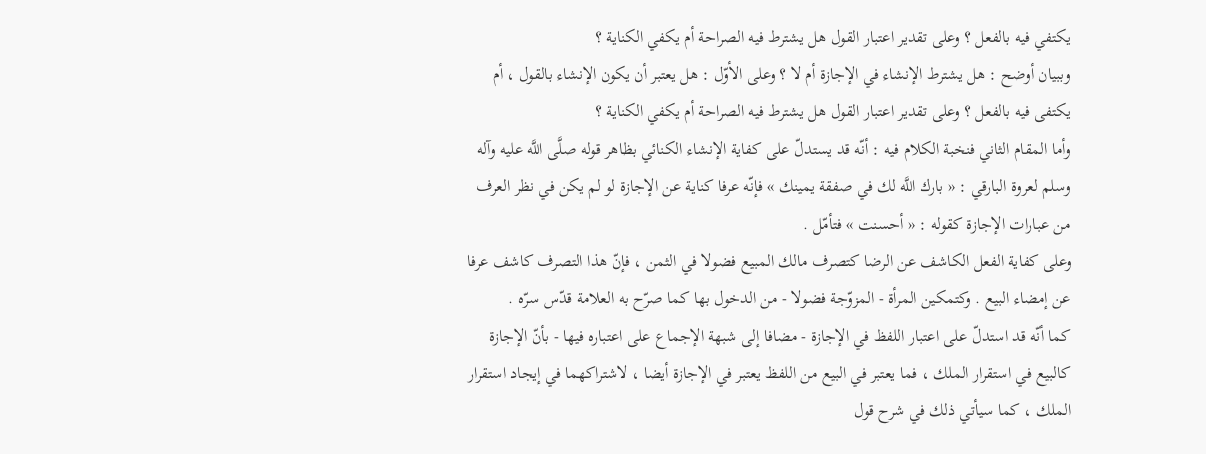يكتفي فيه بالفعل ؟ وعلى تقدير اعتبار القول هل يشترط فيه الصراحة أم يكفي الكناية ؟
وببيان أوضح : هل يشترط الإنشاء في الإجازة أم لا ؟ وعلى الأوّل : هل يعتبر أن يكون الإنشاء بالقول ، أم يكتفى فيه بالفعل ؟ وعلى تقدير اعتبار القول هل يشترط فيه الصراحة أم يكفي الكناية ؟
وأما المقام الثاني فنخبة الكلام فيه : أنّه قد يستدلّ على كفاية الإنشاء الكنائي بظاهر قوله صلَّى اللَّه عليه وآله وسلم لعروة البارقي : « بارك اللَّه لك في صفقة يمينك » فإنّه عرفا كناية عن الإجازة لو لم يكن في نظر العرف من عبارات الإجازة كقوله : « أحسنت » فتأمّل .
وعلى كفاية الفعل الكاشف عن الرضا كتصرف مالك المبيع فضولا في الثمن ، فإنّ هذا التصرف كاشف عرفا عن إمضاء البيع . وكتمكين المرأة - المزوّجة فضولا - من الدخول بها كما صرّح به العلامة قدّس سرّه .
كما أنّه قد استدلّ على اعتبار اللفظ في الإجازة - مضافا إلى شبهة الإجماع على اعتباره فيها - بأنّ الإجازة كالبيع في استقرار الملك ، فما يعتبر في البيع من اللفظ يعتبر في الإجازة أيضا ، لاشتراكهما في إيجاد استقرار الملك ، كما سيأتي ذلك في شرح قول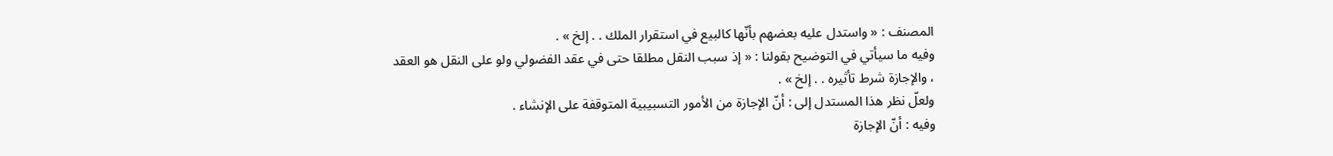المصنف : « واستدل عليه بعضهم بأنّها كالبيع في استقرار الملك . . إلخ » .
وفيه ما سيأتي في التوضيح بقولنا : « إذ سبب النقل مطلقا حتى في عقد الفضولي ولو على النقل هو العقد ، والإجازة شرط تأثيره . . إلخ » .
ولعلّ نظر هذا المستدل إلى : أنّ الإجازة من الأمور التسبيبية المتوقفة على الإنشاء .
وفيه : أنّ الإجازة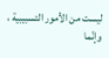ليست من الأمور التسبيبية ، وإنّما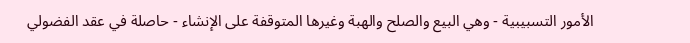الأمور التسبيبية - وهي البيع والصلح والهبة وغيرها المتوقفة على الإنشاء - حاصلة في عقد الفضولي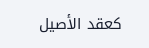كعقد الأصيل